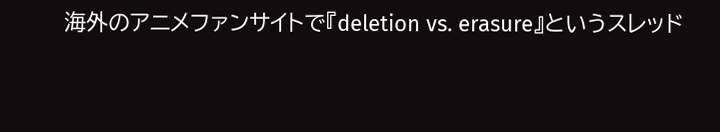海外のアニメファンサイトで『deletion vs. erasure』というスレッド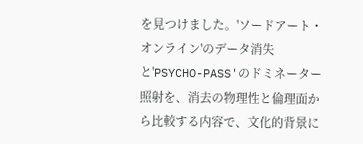を見つけました。'ソードアート・オンライン'のデータ消失と'PSYCHO-PASS'のドミネーター照射を、消去の物理性と倫理面から比較する内容で、文化的背景に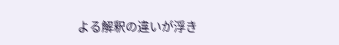よる解釈の違いが浮き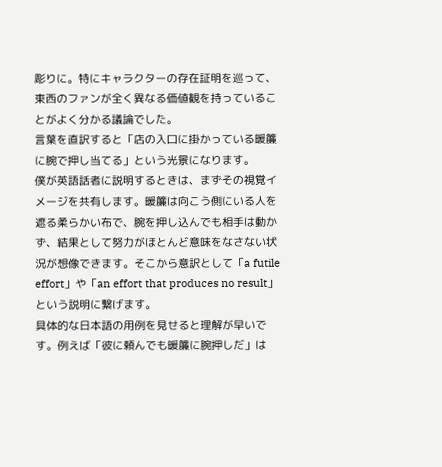彫りに。特にキャラクターの存在証明を巡って、東西のファンが全く異なる価値観を持っていることがよく分かる議論でした。
言葉を直訳すると「店の入口に掛かっている暖簾に腕で押し当てる」という光景になります。
僕が英語話者に説明するときは、まずその視覚イメージを共有します。暖簾は向こう側にいる人を遮る柔らかい布で、腕を押し込んでも相手は動かず、結果として努力がほとんど意味をなさない状況が想像できます。そこから意訳として「a futile effort」や「an effort that produces no result」という説明に繋げます。
具体的な日本語の用例を見せると理解が早いです。例えば「彼に頼んでも暖簾に腕押しだ」は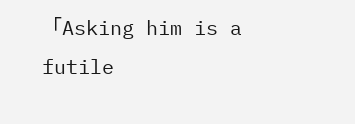「Asking him is a futile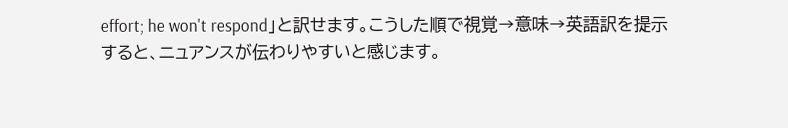effort; he won't respond」と訳せます。こうした順で視覚→意味→英語訳を提示すると、ニュアンスが伝わりやすいと感じます。